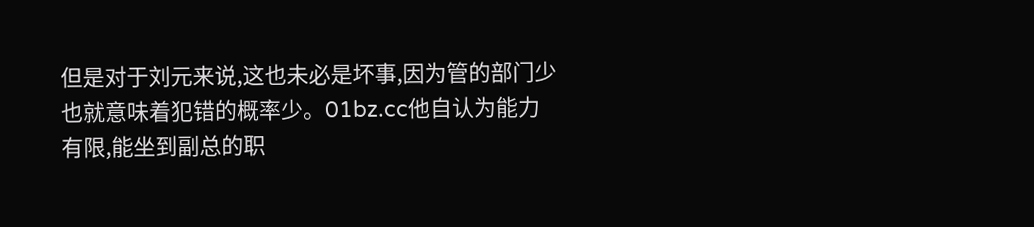但是对于刘元来说,这也未必是坏事,因为管的部门少也就意味着犯错的概率少。01bz.cc他自认为能力有限,能坐到副总的职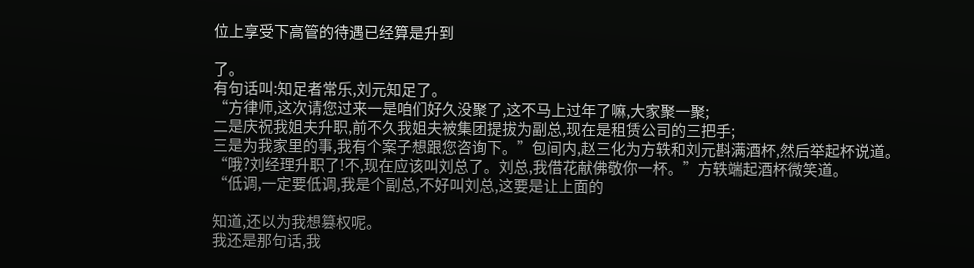位上享受下高管的待遇已经算是升到

了。
有句话叫:知足者常乐,刘元知足了。
“方律师,这次请您过来一是咱们好久没聚了,这不马上过年了嘛,大家聚一聚;
二是庆祝我姐夫升职,前不久我姐夫被集团提拔为副总,现在是租赁公司的三把手;
三是为我家里的事,我有个案子想跟您咨询下。”包间内,赵三化为方轶和刘元斟满酒杯,然后举起杯说道。
“哦?刘经理升职了!不,现在应该叫刘总了。刘总,我借花献佛敬你一杯。”方轶端起酒杯微笑道。
“低调,一定要低调,我是个副总,不好叫刘总,这要是让上面的

知道,还以为我想篡权呢。
我还是那句话,我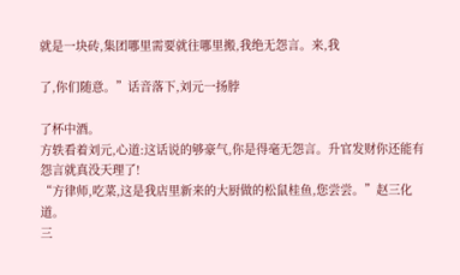就是一块砖,集团哪里需要就往哪里搬,我绝无怨言。来,我

了,你们随意。”话音落下,刘元一扬脖

了杯中酒。
方轶看着刘元,心道:这话说的够豪气,你是得毫无怨言。升官发财你还能有怨言就真没天理了!
“方律师,吃菜,这是我店里新来的大厨做的松鼠桂鱼,您尝尝。”赵三化道。
三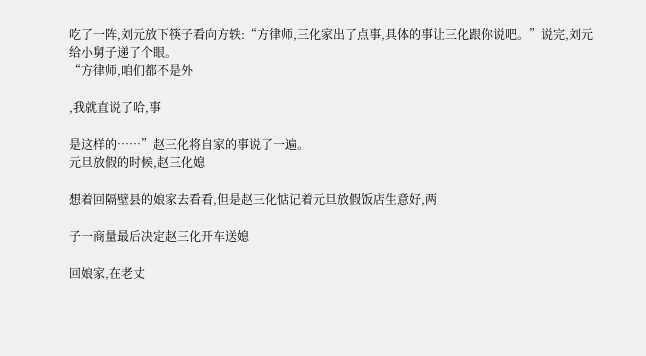吃了一阵,刘元放下筷子看向方轶:“方律师,三化家出了点事,具体的事让三化跟你说吧。”说完,刘元给小舅子递了个眼。
“方律师,咱们都不是外

,我就直说了哈,事

是这样的……”赵三化将自家的事说了一遍。
元旦放假的时候,赵三化媳

想着回隔壁县的娘家去看看,但是赵三化惦记着元旦放假饭店生意好,两

子一商量最后决定赵三化开车送媳

回娘家,在老丈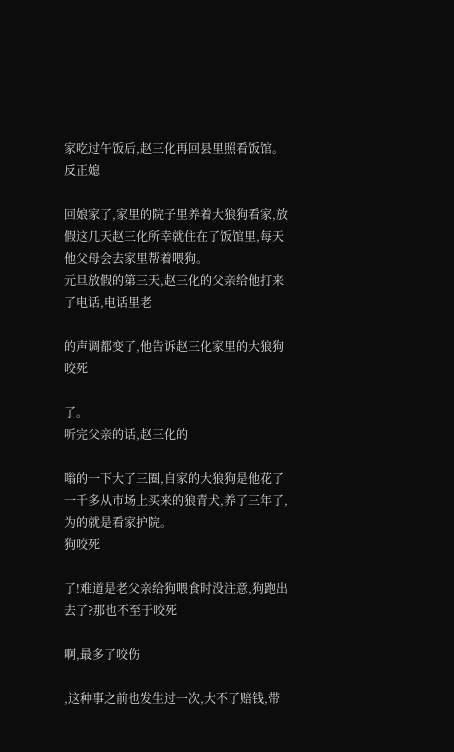家吃过午饭后,赵三化再回县里照看饭馆。
反正媳

回娘家了,家里的院子里养着大狼狗看家,放假这几天赵三化所幸就住在了饭馆里,每天他父母会去家里帮着喂狗。
元旦放假的第三天,赵三化的父亲给他打来了电话,电话里老

的声调都变了,他告诉赵三化家里的大狼狗咬死

了。
听完父亲的话,赵三化的

嗡的一下大了三圈,自家的大狼狗是他花了一千多从市场上买来的狼青犬,养了三年了,为的就是看家护院。
狗咬死

了!难道是老父亲给狗喂食时没注意,狗跑出去了?那也不至于咬死

啊,最多了咬伤

,这种事之前也发生过一次,大不了赔钱,带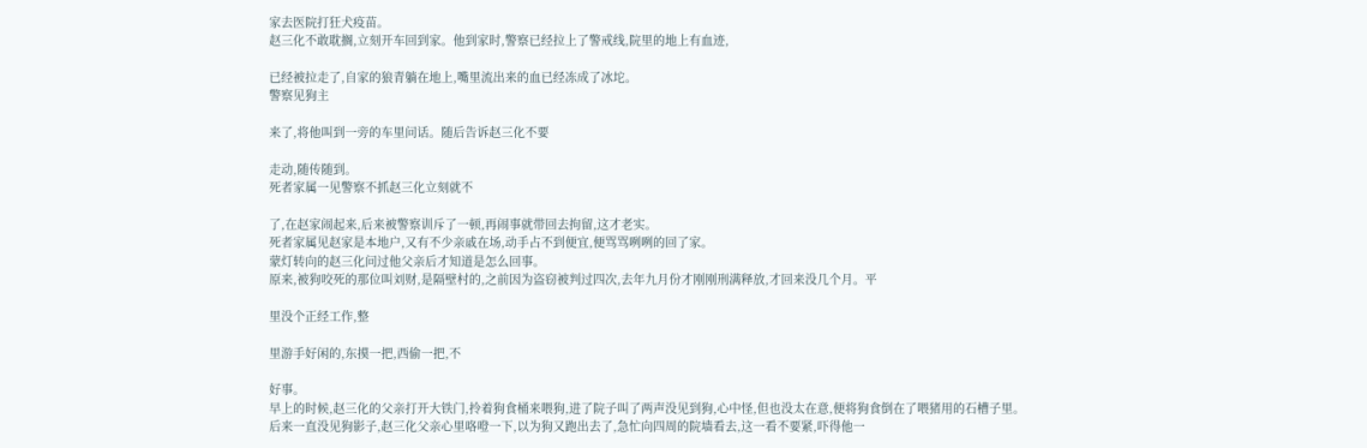家去医院打狂犬疫苗。
赵三化不敢耽搁,立刻开车回到家。他到家时,警察已经拉上了警戒线,院里的地上有血迹,

已经被拉走了,自家的狼青躺在地上,嘴里流出来的血已经冻成了冰坨。
警察见狗主

来了,将他叫到一旁的车里问话。随后告诉赵三化不要

走动,随传随到。
死者家属一见警察不抓赵三化立刻就不

了,在赵家闹起来,后来被警察训斥了一顿,再闹事就带回去拘留,这才老实。
死者家属见赵家是本地户,又有不少亲戚在场,动手占不到便宜,便骂骂咧咧的回了家。
蒙灯转向的赵三化问过他父亲后才知道是怎么回事。
原来,被狗咬死的那位叫刘财,是隔壁村的,之前因为盗窃被判过四次,去年九月份才刚刚刑满释放,才回来没几个月。平

里没个正经工作,整

里游手好闲的,东摸一把,西偷一把,不

好事。
早上的时候,赵三化的父亲打开大铁门,拎着狗食桶来喂狗,进了院子叫了两声没见到狗,心中怪,但也没太在意,便将狗食倒在了喂猪用的石槽子里。
后来一直没见狗影子,赵三化父亲心里咯噔一下,以为狗又跑出去了,急忙向四周的院墙看去,这一看不要紧,吓得他一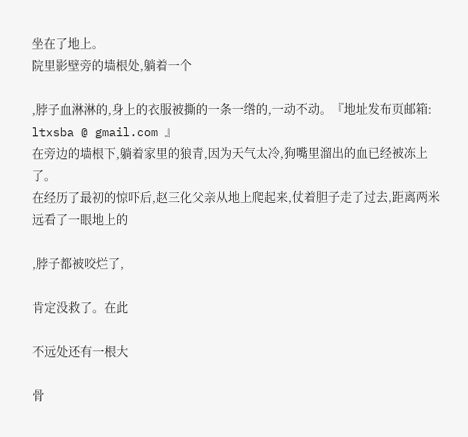坐在了地上。
院里影壁旁的墙根处,躺着一个

,脖子血淋淋的,身上的衣服被撕的一条一绺的,一动不动。『地址发布页邮箱: ltxsba @ gmail.com 』
在旁边的墙根下,躺着家里的狼青,因为天气太冷,狗嘴里溜出的血已经被冻上了。
在经历了最初的惊吓后,赵三化父亲从地上爬起来,仗着胆子走了过去,距离两米远看了一眼地上的

,脖子都被咬烂了,

肯定没救了。在此

不远处还有一根大

骨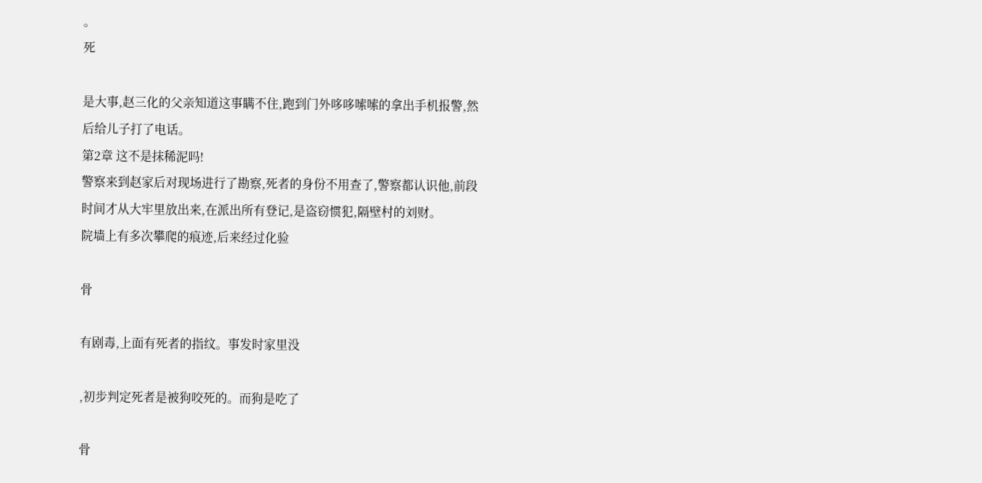。
死

是大事,赵三化的父亲知道这事瞒不住,跑到门外哆哆嗦嗦的拿出手机报警,然后给儿子打了电话。
第2章 这不是抹稀泥吗!
警察来到赵家后对现场进行了勘察,死者的身份不用查了,警察都认识他,前段时间才从大牢里放出来,在派出所有登记,是盗窃惯犯,隔壁村的刘财。
院墙上有多次攀爬的痕迹,后来经过化验

骨

有剧毒,上面有死者的指纹。事发时家里没

,初步判定死者是被狗咬死的。而狗是吃了

骨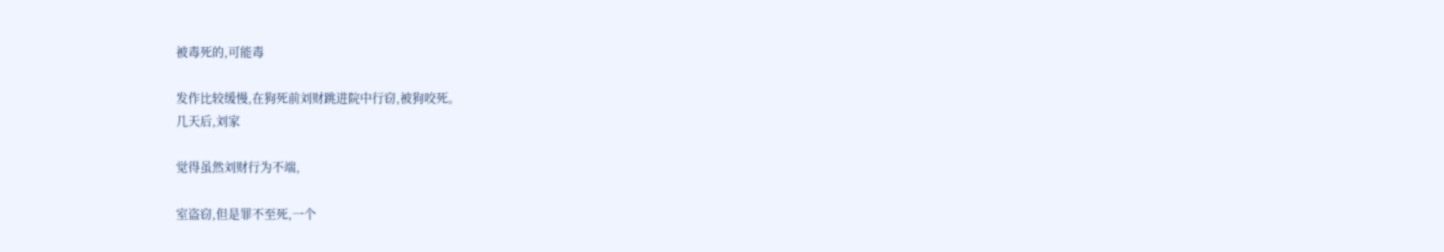被毒死的,可能毒

发作比较缓慢,在狗死前刘财跳进院中行窃,被狗咬死。
几天后,刘家

觉得虽然刘财行为不端,

室盗窃,但是罪不至死,一个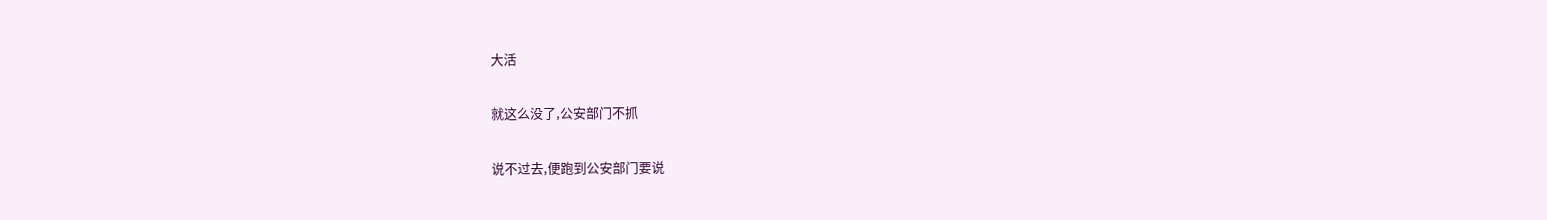大活

就这么没了,公安部门不抓

说不过去,便跑到公安部门要说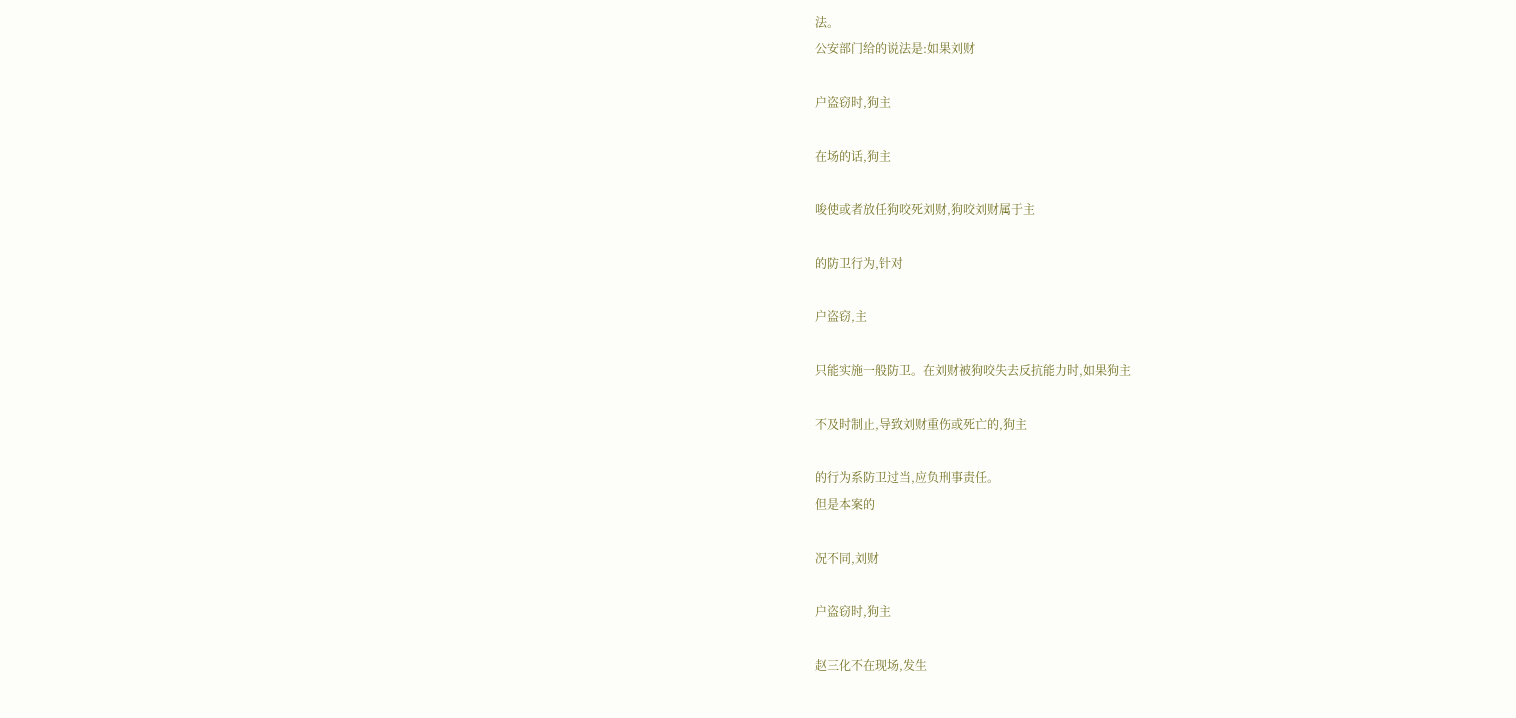法。
公安部门给的说法是:如果刘财

户盗窃时,狗主

在场的话,狗主

唆使或者放任狗咬死刘财,狗咬刘财属于主

的防卫行为,针对

户盗窃,主

只能实施一般防卫。在刘财被狗咬失去反抗能力时,如果狗主

不及时制止,导致刘财重伤或死亡的,狗主

的行为系防卫过当,应负刑事责任。
但是本案的

况不同,刘财

户盗窃时,狗主

赵三化不在现场,发生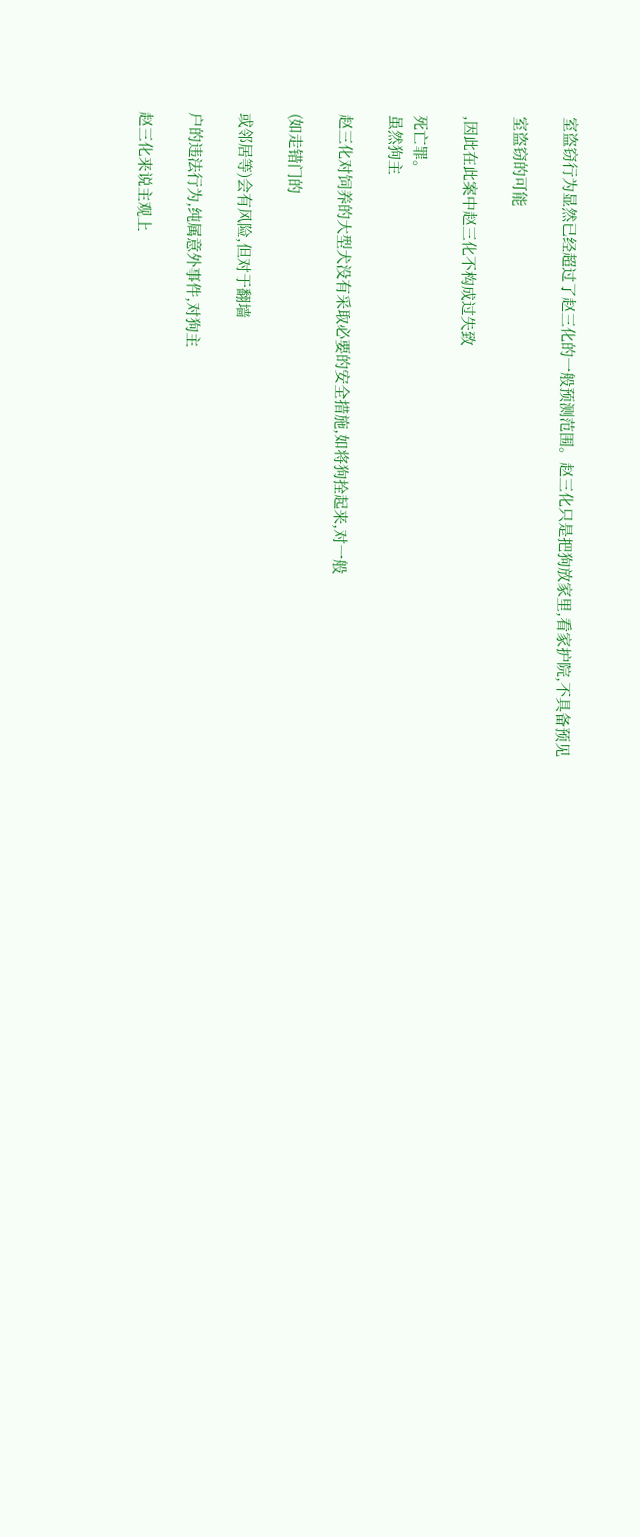室盗窃行为显然已经超过了赵三化的一般预测范围。赵三化只是把狗放家里,看家护院,不具备预见

室盗窃的可能

,因此在此案中赵三化不构成过失致

死亡罪。
虽然狗主

赵三化对饲养的大型犬没有采取必要的安全措施,如将狗拴起来,对一般

(如走错门的

或邻居等)会有风险,但对于翻墙

户的违法行为,纯属意外事件,对狗主

赵三化来说主观上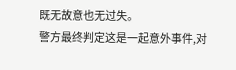既无故意也无过失。
警方最终判定这是一起意外事件,对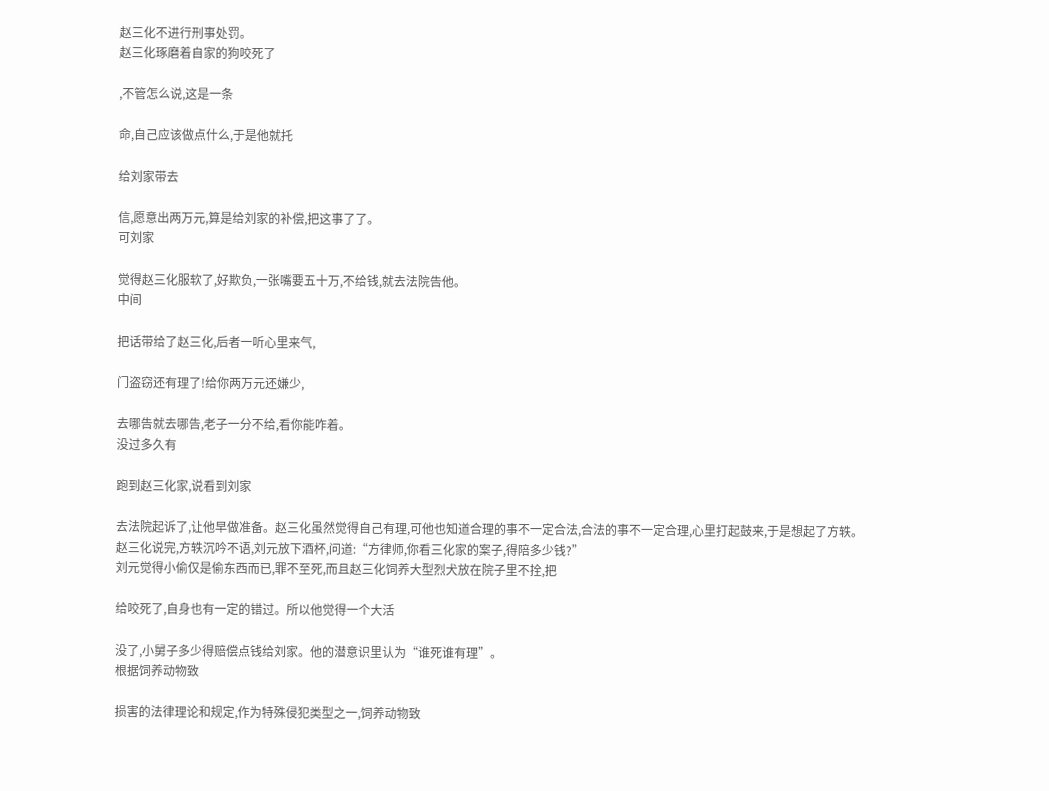赵三化不进行刑事处罚。
赵三化琢磨着自家的狗咬死了

,不管怎么说,这是一条

命,自己应该做点什么,于是他就托

给刘家带去

信,愿意出两万元,算是给刘家的补偿,把这事了了。
可刘家

觉得赵三化服软了,好欺负,一张嘴要五十万,不给钱,就去法院告他。
中间

把话带给了赵三化,后者一听心里来气,

门盗窃还有理了!给你两万元还嫌少,

去哪告就去哪告,老子一分不给,看你能咋着。
没过多久有

跑到赵三化家,说看到刘家

去法院起诉了,让他早做准备。赵三化虽然觉得自己有理,可他也知道合理的事不一定合法,合法的事不一定合理,心里打起鼓来,于是想起了方轶。
赵三化说完,方轶沉吟不语,刘元放下酒杯,问道:“方律师,你看三化家的案子,得陪多少钱?”
刘元觉得小偷仅是偷东西而已,罪不至死,而且赵三化饲养大型烈犬放在院子里不拴,把

给咬死了,自身也有一定的错过。所以他觉得一个大活

没了,小舅子多少得赔偿点钱给刘家。他的潜意识里认为“谁死谁有理”。
根据饲养动物致

损害的法律理论和规定,作为特殊侵犯类型之一,饲养动物致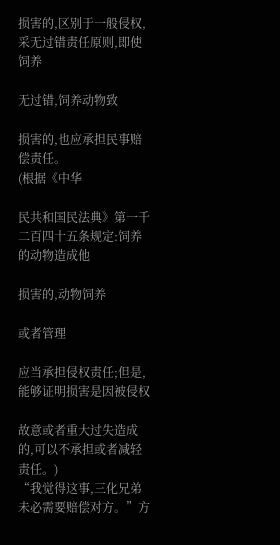损害的,区别于一般侵权,采无过错责任原则,即使饲养

无过错,饲养动物致

损害的,也应承担民事赔偿责任。
(根据《中华

民共和国民法典》第一千二百四十五条规定:饲养的动物造成他

损害的,动物饲养

或者管理

应当承担侵权责任;但是,能够证明损害是因被侵权

故意或者重大过失造成的,可以不承担或者减轻责任。)
“我觉得这事,三化兄弟未必需要赔偿对方。”方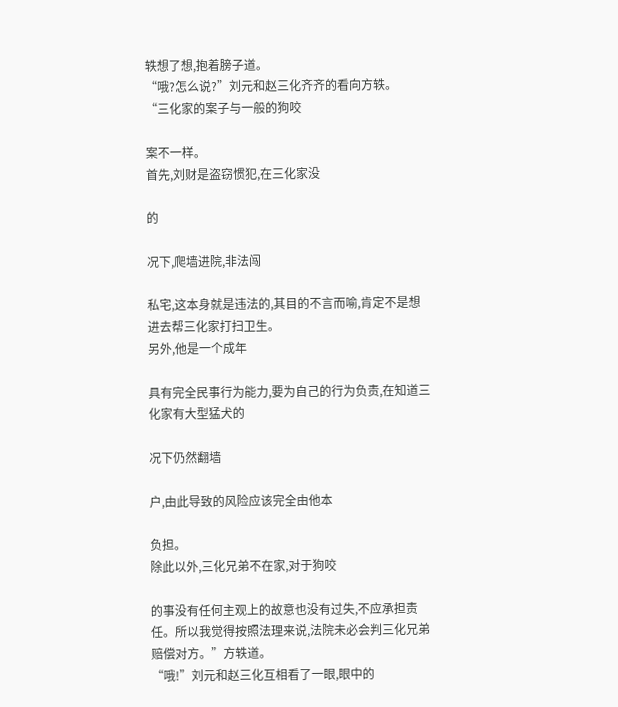轶想了想,抱着膀子道。
“哦?怎么说?”刘元和赵三化齐齐的看向方轶。
“三化家的案子与一般的狗咬

案不一样。
首先,刘财是盗窃惯犯,在三化家没

的

况下,爬墙进院,非法闯

私宅,这本身就是违法的,其目的不言而喻,肯定不是想进去帮三化家打扫卫生。
另外,他是一个成年

具有完全民事行为能力,要为自己的行为负责,在知道三化家有大型猛犬的

况下仍然翻墙

户,由此导致的风险应该完全由他本

负担。
除此以外,三化兄弟不在家,对于狗咬

的事没有任何主观上的故意也没有过失,不应承担责任。所以我觉得按照法理来说,法院未必会判三化兄弟赔偿对方。”方轶道。
“哦!”刘元和赵三化互相看了一眼,眼中的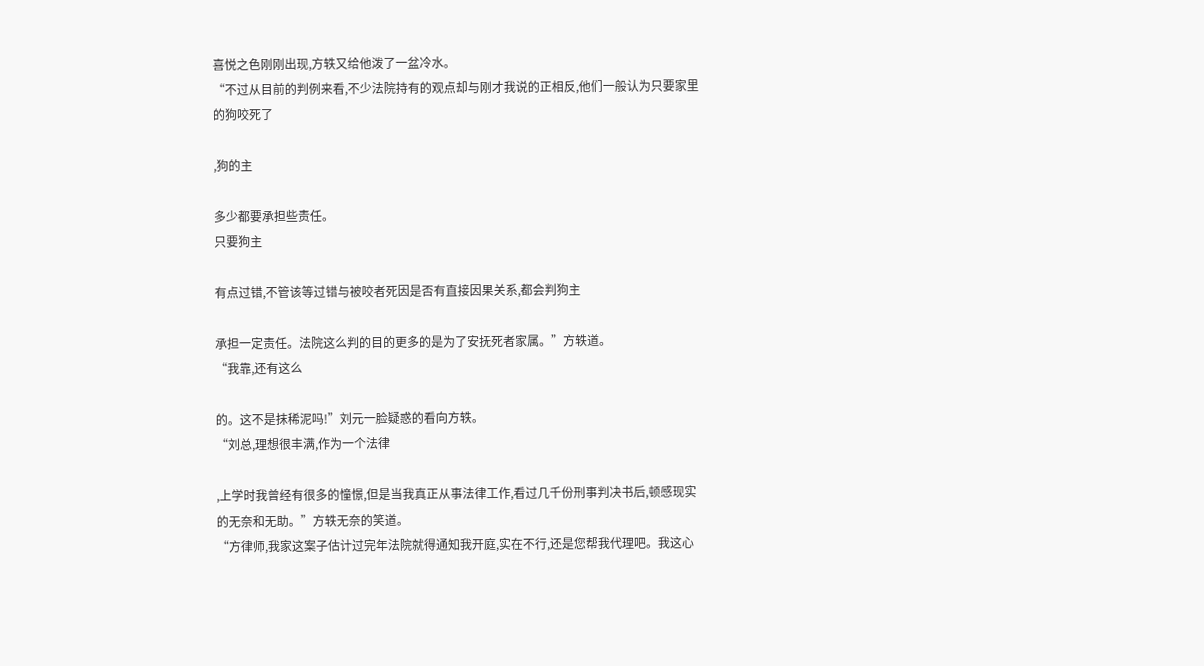喜悦之色刚刚出现,方轶又给他泼了一盆冷水。
“不过从目前的判例来看,不少法院持有的观点却与刚才我说的正相反,他们一般认为只要家里的狗咬死了

,狗的主

多少都要承担些责任。
只要狗主

有点过错,不管该等过错与被咬者死因是否有直接因果关系,都会判狗主

承担一定责任。法院这么判的目的更多的是为了安抚死者家属。”方轶道。
“我靠,还有这么

的。这不是抹稀泥吗!”刘元一脸疑惑的看向方轶。
“刘总,理想很丰满,作为一个法律

,上学时我曾经有很多的憧憬,但是当我真正从事法律工作,看过几千份刑事判决书后,顿感现实的无奈和无助。”方轶无奈的笑道。
“方律师,我家这案子估计过完年法院就得通知我开庭,实在不行,还是您帮我代理吧。我这心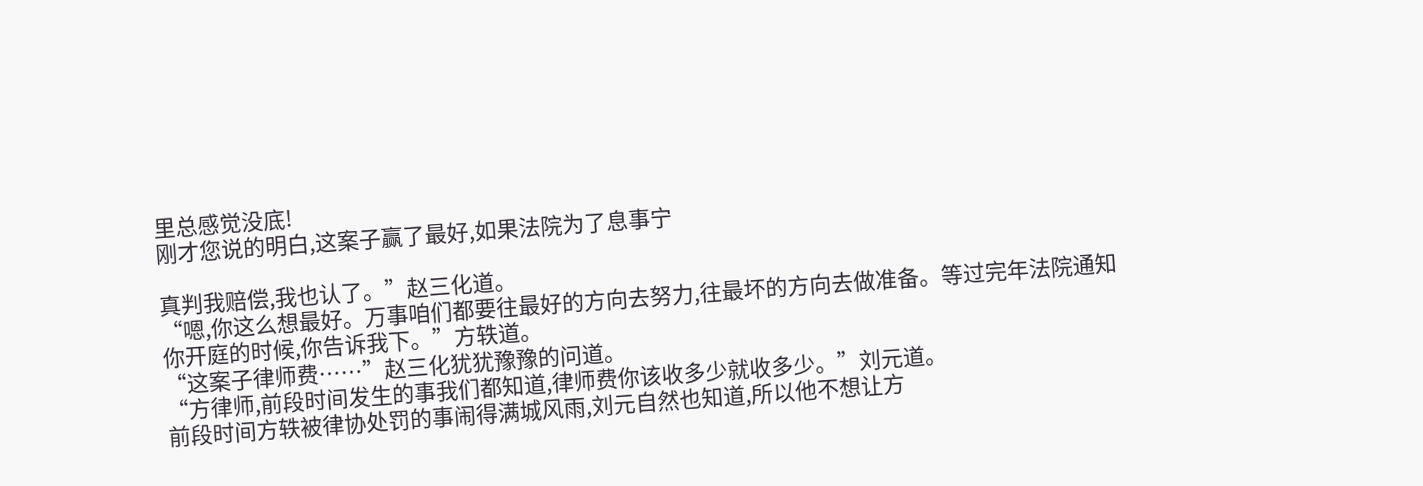里总感觉没底!
刚才您说的明白,这案子赢了最好,如果法院为了息事宁

真判我赔偿,我也认了。”赵三化道。
“嗯,你这么想最好。万事咱们都要往最好的方向去努力,往最坏的方向去做准备。等过完年法院通知你开庭的时候,你告诉我下。”方轶道。
“这案子律师费……”赵三化犹犹豫豫的问道。
“方律师,前段时间发生的事我们都知道,律师费你该收多少就收多少。”刘元道。
前段时间方轶被律协处罚的事闹得满城风雨,刘元自然也知道,所以他不想让方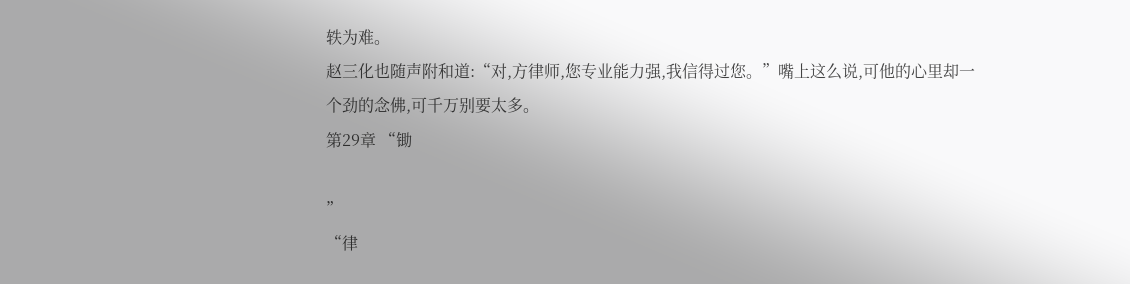轶为难。
赵三化也随声附和道:“对,方律师,您专业能力强,我信得过您。”嘴上这么说,可他的心里却一个劲的念佛,可千万别要太多。
第29章 “锄

”
“律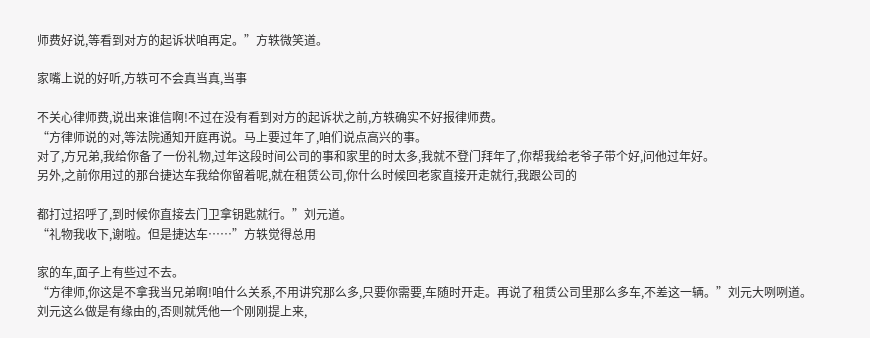师费好说,等看到对方的起诉状咱再定。”方轶微笑道。

家嘴上说的好听,方轶可不会真当真,当事

不关心律师费,说出来谁信啊!不过在没有看到对方的起诉状之前,方轶确实不好报律师费。
“方律师说的对,等法院通知开庭再说。马上要过年了,咱们说点高兴的事。
对了,方兄弟,我给你备了一份礼物,过年这段时间公司的事和家里的时太多,我就不登门拜年了,你帮我给老爷子带个好,问他过年好。
另外,之前你用过的那台捷达车我给你留着呢,就在租赁公司,你什么时候回老家直接开走就行,我跟公司的

都打过招呼了,到时候你直接去门卫拿钥匙就行。”刘元道。
“礼物我收下,谢啦。但是捷达车……”方轶觉得总用

家的车,面子上有些过不去。
“方律师,你这是不拿我当兄弟啊!咱什么关系,不用讲究那么多,只要你需要,车随时开走。再说了租赁公司里那么多车,不差这一辆。”刘元大咧咧道。
刘元这么做是有缘由的,否则就凭他一个刚刚提上来,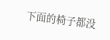下面的椅子都没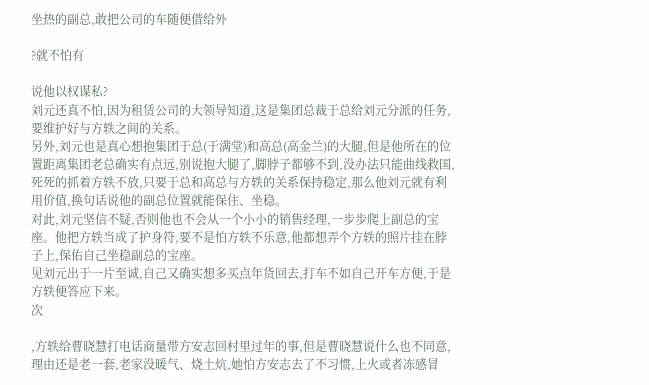坐热的副总,敢把公司的车随便借给外

?就不怕有

说他以权谋私?
刘元还真不怕,因为租赁公司的大领导知道,这是集团总裁于总给刘元分派的任务,要维护好与方轶之间的关系。
另外,刘元也是真心想抱集团于总(于满堂)和高总(高金兰)的大腿,但是他所在的位置距离集团老总确实有点远,别说抱大腿了,脚脖子都够不到,没办法只能曲线救国,死死的抓着方轶不放,只要于总和高总与方轶的关系保持稳定,那么他刘元就有利用价值,换句话说他的副总位置就能保住、坐稳。
对此,刘元坚信不疑,否则他也不会从一个小小的销售经理,一步步爬上副总的宝座。他把方轶当成了护身符,要不是怕方轶不乐意,他都想弄个方轶的照片挂在脖子上,保佑自己坐稳副总的宝座。
见刘元出于一片至诚,自己又确实想多买点年货回去,打车不如自己开车方便,于是方轶便答应下来。
次

,方轶给曹晓慧打电话商量带方安志回村里过年的事,但是曹晓慧说什么也不同意,理由还是老一套,老家没暖气、烧土炕,她怕方安志去了不习惯,上火或者冻感冒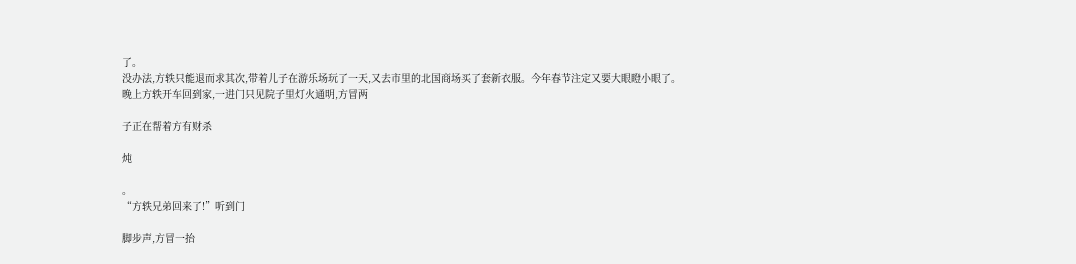了。
没办法,方轶只能退而求其次,带着儿子在游乐场玩了一天,又去市里的北国商场买了套新衣服。今年春节注定又要大眼瞪小眼了。
晚上方轶开车回到家,一进门只见院子里灯火通明,方冒两

子正在帮着方有财杀

炖

。
“方轶兄弟回来了!”听到门

脚步声,方冒一抬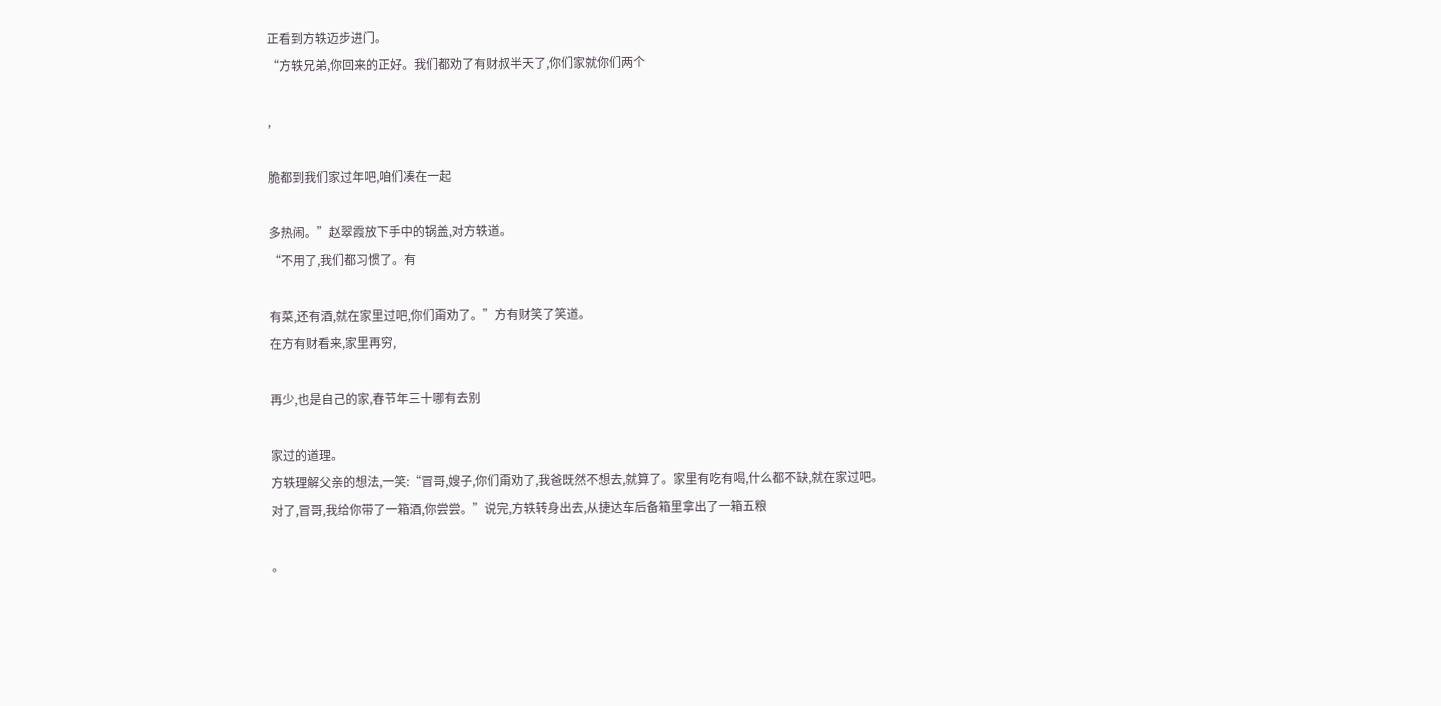正看到方轶迈步进门。
“方轶兄弟,你回来的正好。我们都劝了有财叔半天了,你们家就你们两个

,

脆都到我们家过年吧,咱们凑在一起

多热闹。”赵翠霞放下手中的锅盖,对方轶道。
“不用了,我们都习惯了。有

有菜,还有酒,就在家里过吧,你们甭劝了。”方有财笑了笑道。
在方有财看来,家里再穷,

再少,也是自己的家,春节年三十哪有去别

家过的道理。
方轶理解父亲的想法,一笑:“冒哥,嫂子,你们甭劝了,我爸既然不想去,就算了。家里有吃有喝,什么都不缺,就在家过吧。
对了,冒哥,我给你带了一箱酒,你尝尝。”说完,方轶转身出去,从捷达车后备箱里拿出了一箱五粮

。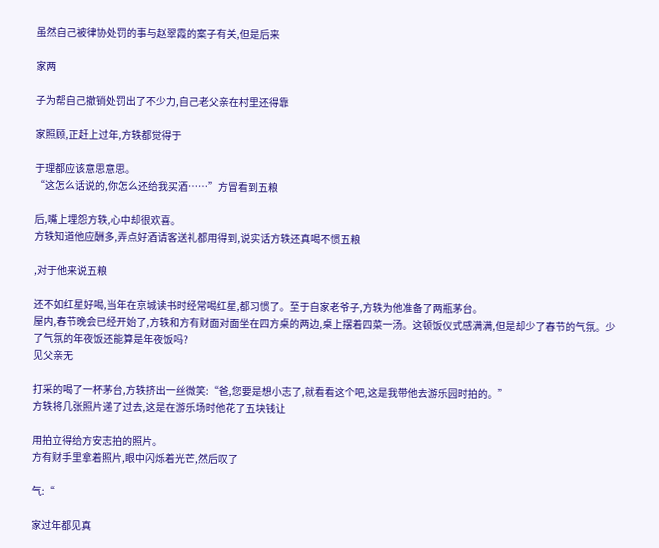虽然自己被律协处罚的事与赵翠霞的案子有关,但是后来

家两

子为帮自己撤销处罚出了不少力,自己老父亲在村里还得靠

家照顾,正赶上过年,方轶都觉得于

于理都应该意思意思。
“这怎么话说的,你怎么还给我买酒……”方冒看到五粮

后,嘴上埋怨方轶,心中却很欢喜。
方轶知道他应酬多,弄点好酒请客送礼都用得到,说实话方轶还真喝不惯五粮

,对于他来说五粮

还不如红星好喝,当年在京城读书时经常喝红星,都习惯了。至于自家老爷子,方轶为他准备了两瓶茅台。
屋内,春节晚会已经开始了,方轶和方有财面对面坐在四方桌的两边,桌上摆着四菜一汤。这顿饭仪式感满满,但是却少了春节的气氛。少了气氛的年夜饭还能算是年夜饭吗?
见父亲无

打采的喝了一杯茅台,方轶挤出一丝微笑:“爸,您要是想小志了,就看看这个吧,这是我带他去游乐园时拍的。”
方轶将几张照片递了过去,这是在游乐场时他花了五块钱让

用拍立得给方安志拍的照片。
方有财手里拿着照片,眼中闪烁着光芒,然后叹了

气:“

家过年都见真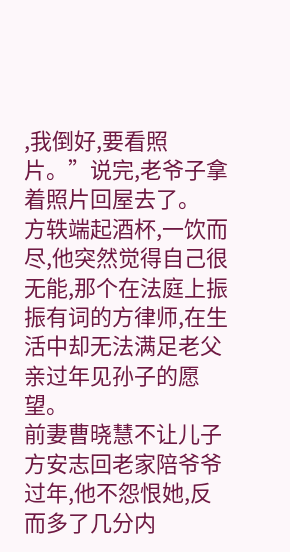,我倒好,要看照片。”说完,老爷子拿着照片回屋去了。
方轶端起酒杯,一饮而尽,他突然觉得自己很无能,那个在法庭上振振有词的方律师,在生活中却无法满足老父亲过年见孙子的愿望。
前妻曹晓慧不让儿子方安志回老家陪爷爷过年,他不怨恨她,反而多了几分内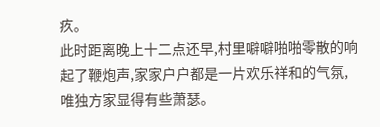疚。
此时距离晚上十二点还早,村里噼噼啪啪零散的响起了鞭炮声,家家户户都是一片欢乐祥和的气氛,唯独方家显得有些萧瑟。